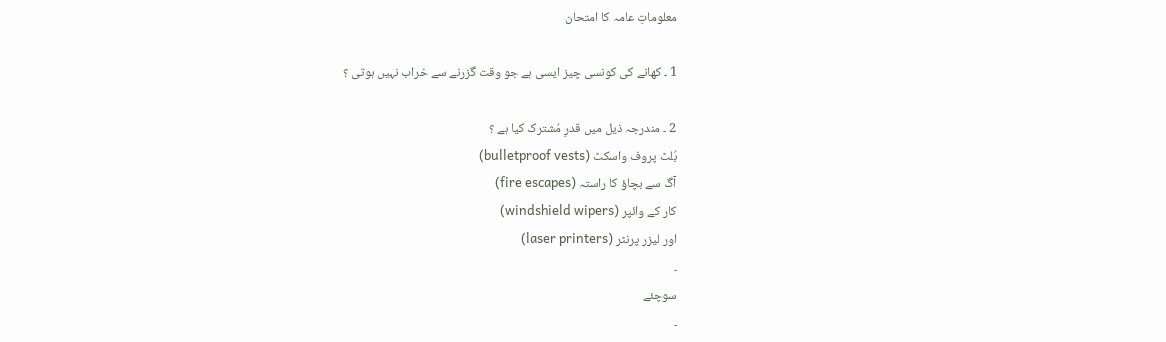معلوماتِ عامہ کا امتحان

1 ۔ کھانے کی کونسی چیز ایسی ہے جو وقت گزرنے سے خراب نہیں ہوتی ؟

2 ۔ مندرجہ ذیل میں قدرِ مُشترک کیا ہے ؟
بُلٹ پروف واسکٹ (bulletproof vests)
آگ سے بچاؤ کا راستہ (fire escapes)
کار کے وائپر (windshield wipers)
اور لیزر پرنٹر (laser printers)
۔
سوچئے
۔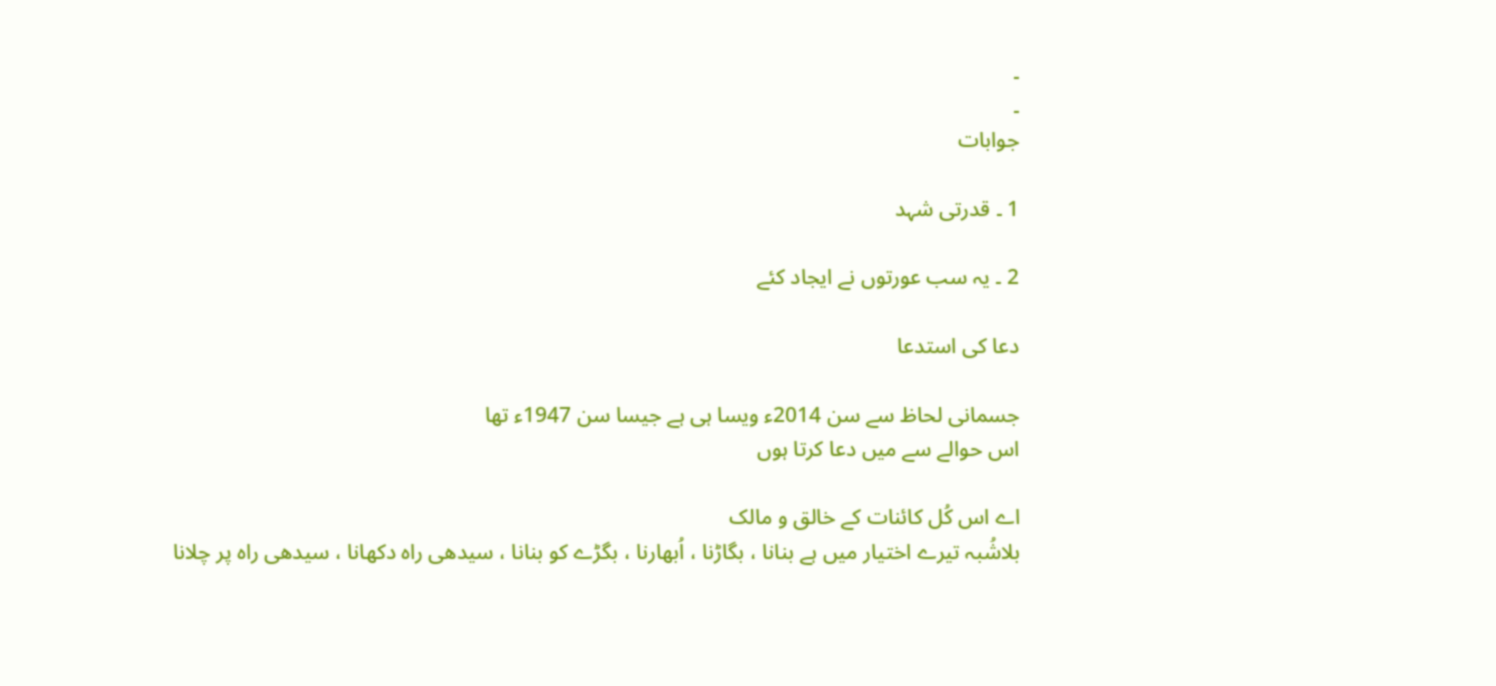۔
۔
جوابات

1 ۔ قدرتی شہد

2 ۔ یہ سب عورتوں نے ایجاد کئے

دعا کی استدعا

جسمانی لحاظ سے سن 2014ء ویسا ہی ہے جیسا سن 1947ء تھا
اس حوالے سے میں دعا کرتا ہوں

اے اس کُل کائنات کے خالق و مالک
بلاشُبہ تیرے اختیار میں ہے بنانا ، بگاڑنا ، اُبھارنا ، بگڑے کو بنانا ، سیدھی راہ دکھانا ، سیدھی راہ پر چلانا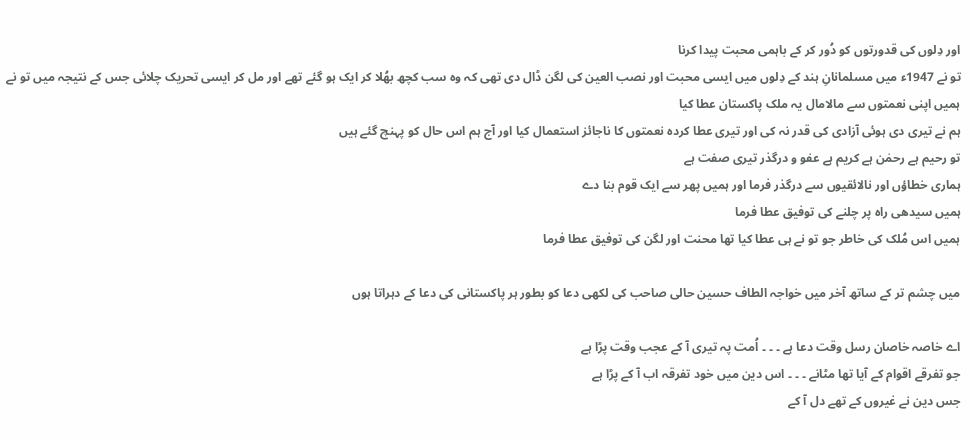اور دِلوں کی قدورتوں کو دُور کر کے باہمی محبت پیدا کرنا
تو نے 1947ء میں مسلمانانِ ہند کے دِلوں میں ایسی محبت اور نصب العین کی لگن ڈال دی تھی کہ وہ سب کچھ بھُلا کر ایک ہو گئے تھے اور مل کر ایسی تحریک چلائی جس کے نتیجہ میں تو نے ہمیں اپنی نعمتوں سے مالامال یہ ملک پاکستان عطا کیا
ہم نے تیری دی ہوئی آزادی کی قدر نہ کی اور تیری عطا کردہ نعمتوں کا ناجائز استعمال کیا اور آج ہم اس حال کو پہنچ گئے ہیں
تو رحیم ہے رحمٰن ہے کریم ہے عفو و درگذر تیری صفت ہے
ہماری خطاؤں اور نالائقیوں سے درگذر فرما اور ہمیں پھر سے ایک قوم بنا دے
ہمیں سیدھی راہ پر چلنے کی توفیق عطا فرما
ہمیں اس مُلک کی خاطر جو تو نے ہی عطا کیا تھا محنت اور لگن کی توفیق عطا فرما

میں چشم تر کے ساتھ آخر میں خواجہ الطاف حسین حالی صاحب کی لکھی دعا کو بطور ہر پاکستانی کی دعا کے دہراتا ہوں

اے خاصہ خاصان رسل وقت دعا ہے ۔ ۔ ۔ اُمت پہ تیری آ کے عجب وقت پڑا ہے
جو تفرقے اقوام کے آیا تھا مٹانے ۔ ۔ ۔ اس دین میں خود تفرقہ اب آ کے پڑا ہے
جس دین نے غیروں کے تھے دل آ کے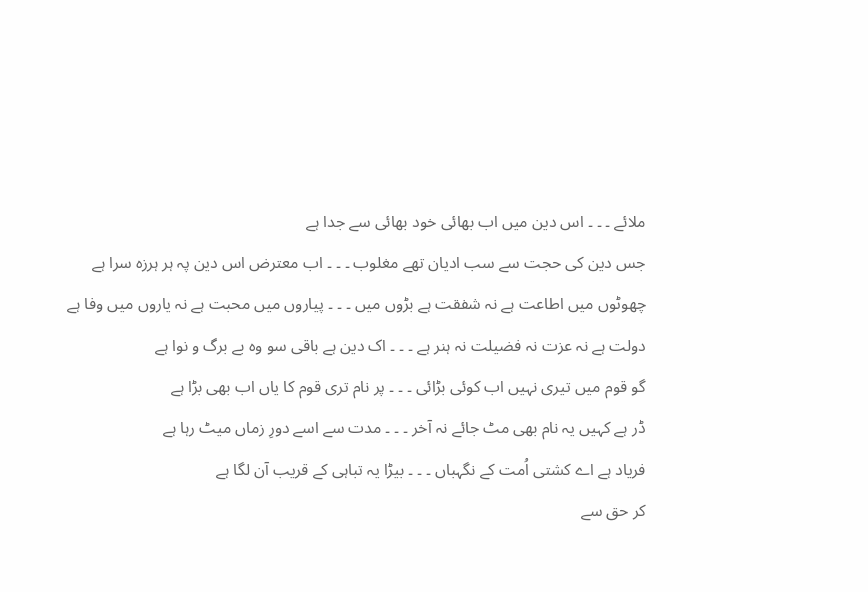ملائے ۔ ۔ ۔ اس دین میں اب بھائی خود بھائی سے جدا ہے
جس دین کی حجت سے سب ادیان تھے مغلوب ۔ ۔ ۔ اب معترض اس دین پہ ہر ہرزہ سرا ہے
چھوٹوں میں اطاعت ہے نہ شفقت ہے بڑوں میں ۔ ۔ ۔ پیاروں میں محبت ہے نہ یاروں میں وفا ہے
دولت ہے نہ عزت نہ فضیلت نہ ہنر ہے ۔ ۔ ۔ اک دین ہے باقی سو وہ بے برگ و نوا ہے
گو قوم میں تیری نہیں اب کوئی بڑائی ۔ ۔ ۔ پر نام تری قوم کا یاں اب بھی بڑا ہے
ڈر ہے کہیں یہ نام بھی مٹ جائے نہ آخر ۔ ۔ ۔ مدت سے اسے دورِ زماں میٹ رہا ہے
فریاد ہے اے کشتی اُمت کے نگہباں ۔ ۔ ۔ بیڑا یہ تباہی کے قریب آن لگا ہے
کر حق سے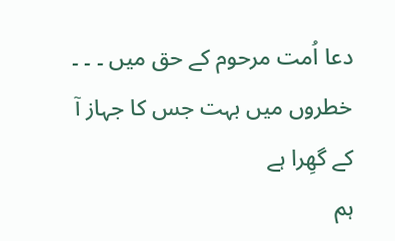دعا اُمت مرحوم کے حق میں ۔ ۔ ۔ خطروں میں بہت جس کا جہاز آ کے گھِرا ہے
ہم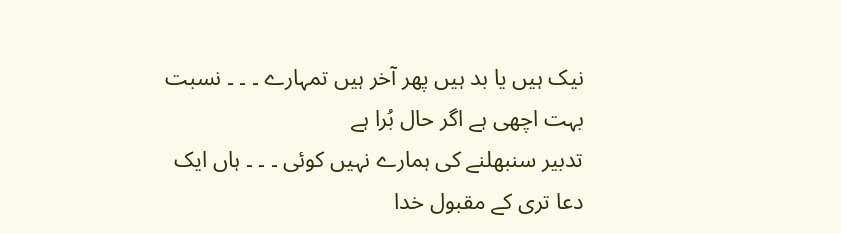نیک ہیں یا بد ہیں پھر آخر ہیں تمہارے ۔ ۔ ۔ نسبت بہت اچھی ہے اگر حال بُرا ہے
تدبیر سنبھلنے کی ہمارے نہیں کوئی ۔ ۔ ۔ ہاں ایک دعا تری کے مقبول خدا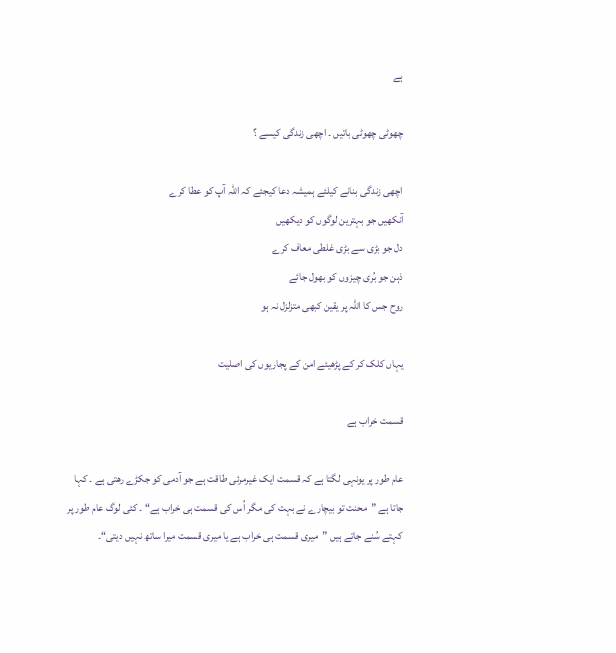ہے

چھوٹی چھوٹی باتیں ۔ اچھی زندگی کیسے ؟

اچھی زندگی بنانے کیلئے ہمیشہ دعا کیجئے کہ اللہ آپ کو عطا کرے
آنکھیں جو بہترین لوگوں کو دیکھیں
دل جو بڑی سے بڑی غلطی معاف کرے
ذہن جو بُری چیزوں کو بھول جائے
روح جس کا اللہ پر یقین کبھی متزلزل نہ ہو

یہاں کلک کر کے پڑھیئے امن کے پجاریوں کی اصلیت

قسمت خراب ہے

عام طور پر یونہی لگتا ہے کہ قسمت ایک غیرمرئی طاقت ہے جو آدمی کو جکڑے رھتی ہے ۔ کہا جاتا ہے ”محنت تو بیچارے نے بہت کی مگر اُس کی قسمت ہی خراب ہے“ ۔ کئی لوگ عام طور پر کہتے سُنے جاتے ہیں ”میری قسمت ہی خراب ہے یا میری قسمت میرا ساتھ نہیں دیتی“۔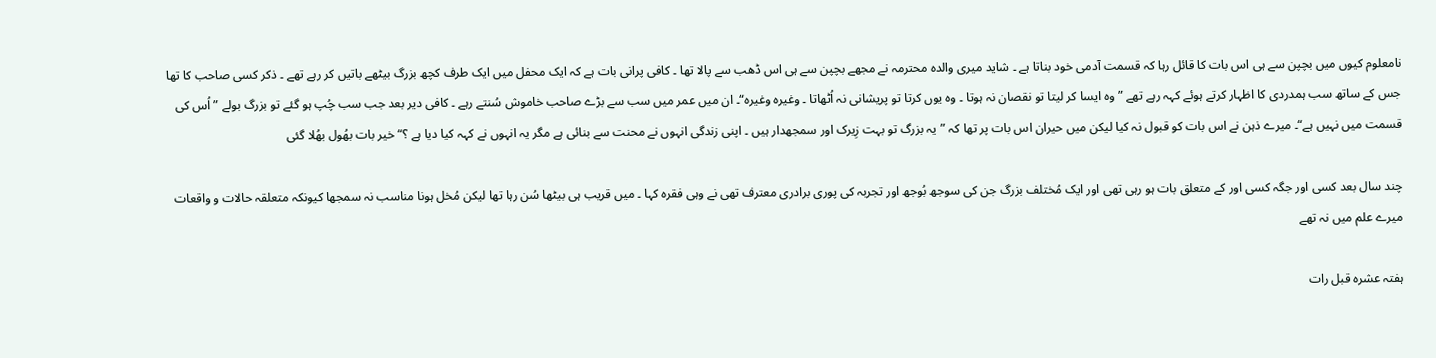نامعلوم کیوں میں بچپن سے ہی اس بات کا قائل رہا کہ قسمت آدمی خود بناتا ہے ۔ شاید میری والدہ محترمہ نے مجھے بچپن سے ہی اس ڈھب سے پالا تھا ۔ کافی پرانی بات ہے کہ ایک محفل میں ایک طرف کچھ بزرگ بیٹھے باتیں کر رہے تھے ۔ ذکر کسی صاحب کا تھا جس کے ساتھ سب ہمدردی کا اظہار کرتے ہوئے کہہ رہے تھے ”وہ ایسا کر لیتا تو نقصان نہ ہوتا ۔ وہ یوں کرتا تو پریشانی نہ اُٹھاتا ۔ وغیرہ وغیرہ“۔ ان میں عمر میں سب سے بڑے صاحب خاموش سُنتے رہے ۔ کافی دیر بعد جب سب چُپ ہو گئے تو بزرگ بولے ” اُس کی قسمت میں نہیں ہے“۔ میرے ذہن نے اس بات کو قبول نہ کیا لیکن میں حیران اس بات پر تھا کہ ”یہ بزرگ تو بہت زِیرک اور سمجھدار ہیں ۔ اپنی زندگی انہوں نے محنت سے بنائی ہے مگر یہ انہوں نے کہہ کیا دیا ہے ؟“ خیر بات بھُول بھُلا گئی

چند سال بعد کسی اور جگہ کسی اور کے متعلق بات ہو رہی تھی اور ایک مُختلف بزرگ جن کی سوجھ بُوجھ اور تجربہ کی پوری برادری معترف تھی نے وہی فقرہ کہا ۔ میں قریب ہی بیٹھا سُن رہا تھا لیکن مُخل ہونا مناسب نہ سمجھا کیونکہ متعلقہ حالات و واقعات میرے علم میں نہ تھے

ہفتہ عشرہ قبل رات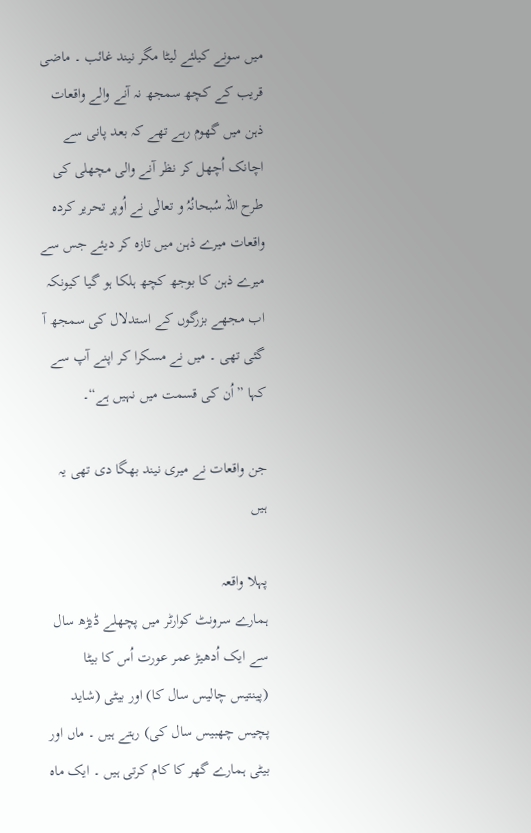میں سونے کیلئے لیٹا مگر نیند غائب ۔ ماضی قریب کے کچھ سمجھ نہ آنے والے واقعات ذہن میں گھوم رہے تھے کہ بعد پانی سے اچانک اُچھل کر نظر آنے والی مچھلی کی طرح اللہ سُبحانُہُ و تعالٰی نے اُوپر تحریر کردہ واقعات میرے ذہن میں تازہ کر دیئے جس سے میرے ذہن کا بوجھ کچھ ہلکا ہو گیا کیونکہ اب مجھے بزرگوں کے استدلال کی سمجھ آ گئی تھی ۔ میں نے مسکرا کر اپنے آپ سے کہا ”اُن کی قسمت میں نہیں ہے“۔

جن واقعات نے میری نیند بھگا دی تھی یہ ہیں

پہلا واقعہ
ہمارے سرونٹ کوارٹر میں پچھلے ڈیڑھ سال سے ایک اُدھیڑ عمر عورت اُس کا بیٹا (پینتیس چالیس سال کا) اور بیٹی (شاید پچیس چھبیس سال کی) رہتے ہیں ۔ ماں اور بیٹی ہمارے گھر کا کام کرتی ہیں ۔ ایک ماہ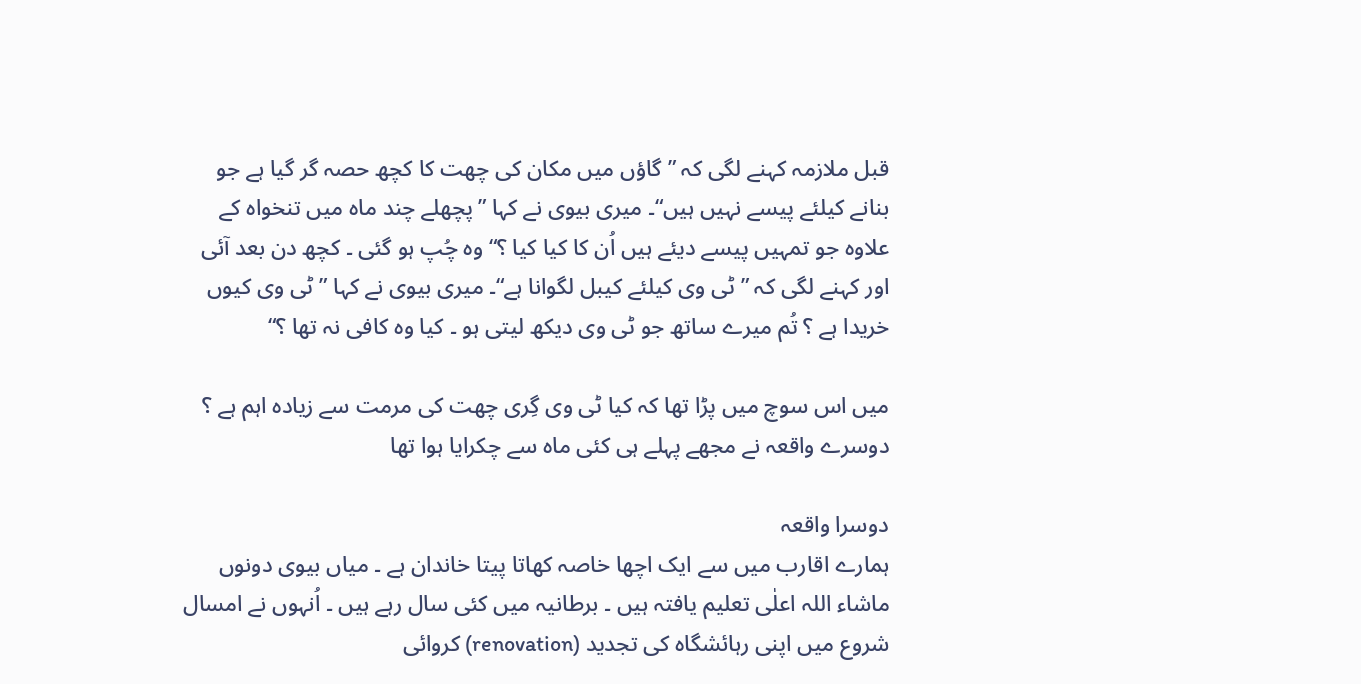قبل ملازمہ کہنے لگی کہ ”گاؤں میں مکان کی چھت کا کچھ حصہ گر گیا ہے جو بنانے کیلئے پیسے نہیں ہیں“۔ میری بیوی نے کہا ”پچھلے چند ماہ میں تنخواہ کے علاوہ جو تمہیں پیسے دیئے ہیں اُن کا کیا کیا ؟“ وہ چُپ ہو گئی ۔ کچھ دن بعد آئی اور کہنے لگی کہ ”ٹی وی کیلئے کیبل لگوانا ہے“۔ میری بیوی نے کہا ”ٹی وی کیوں خریدا ہے ؟ تُم میرے ساتھ جو ٹی وی دیکھ لیتی ہو ۔ کیا وہ کافی نہ تھا ؟“

میں اس سوچ میں پڑا تھا کہ کیا ٹی وی گِری چھت کی مرمت سے زیادہ اہم ہے ؟
دوسرے واقعہ نے مجھے پہلے ہی کئی ماہ سے چکرایا ہوا تھا

دوسرا واقعہ
ہمارے اقارب میں سے ایک اچھا خاصہ کھاتا پیتا خاندان ہے ۔ میاں بیوی دونوں ماشاء اللہ اعلٰی تعلیم یافتہ ہیں ۔ برطانیہ میں کئی سال رہے ہیں ۔ اُنہوں نے امسال شروع میں اپنی رہائشگاہ کی تجدید (renovation) کروائی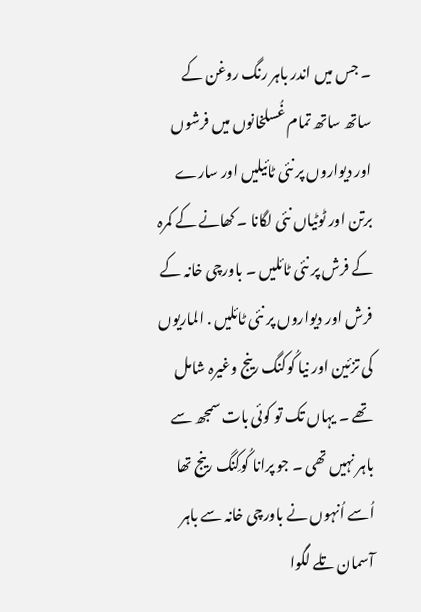۔ جس میں اندر باہر رنگ روغن کے ساتھ ساتھ تمام غُسلخانوں میں فرشوں اور دیواروں پر نئی ٹائیلیں اور سارے برتن اور ٹوٹیاں نئی لگانا ۔ کھانے کے کمرہ کے فرش پر نئی ٹائلیں ۔ باورچی خانہ کے فرش اور دیواروں پر نئی ٹائلیں . الماریوں کی تزئین اور نیا کُوکنگ رینج وغیرہ شامل تھے ۔ یہاں تک تو کوئی بات سمجھ سے باہر نہیں تھی ۔ جو پرانا کُوکِنگ رینج تھا اُسے اُنہوں نے باورچی خانہ سے باہر آسمان تلے لگوا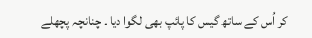کر اُس کے ساتھ گیس کا پائپ بھی لگوا دیا ۔ چنانچہ پچھلے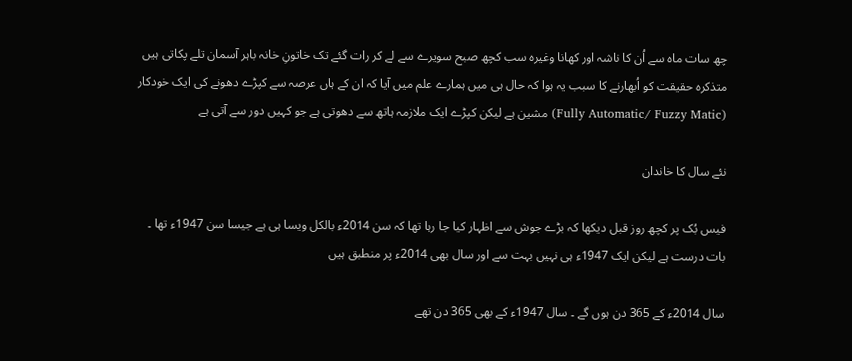چھ سات ماہ سے اُن کا ناشہ اور کھانا وغیرہ سب کچھ صبح سویرے سے لے کر رات گئے تک خاتونِ خانہ باہر آسمان تلے پکاتی ہیں
متذکرہ حقیقت کو اُبھارنے کا سبب یہ ہوا کہ حال ہی میں ہمارے علم میں آیا کہ ان کے ہاں عرصہ سے کپڑے دھونے کی ایک خودکار (Fully Automatic/ Fuzzy Matic) مشین ہے لیکن کپڑے ایک ملازمہ ہاتھ سے دھوتی ہے جو کہیں دور سے آتی ہے

نئے سال کا خاندان

فیس بُک پر کچھ روز قبل دیکھا کہ بڑے جوش سے اظہار کیا جا رہا تھا کہ سن 2014ء بالکل ویسا ہی ہے جیسا سن 1947ء تھا ۔ بات درست ہے لیکن ایک 1947ء ہی نہیں بہت سے اور سال بھی 2014ء پر منطبق ہیں

سال 2014ء کے 365 دن ہوں گے ۔ سال 1947ء کے بھی 365 دن تھے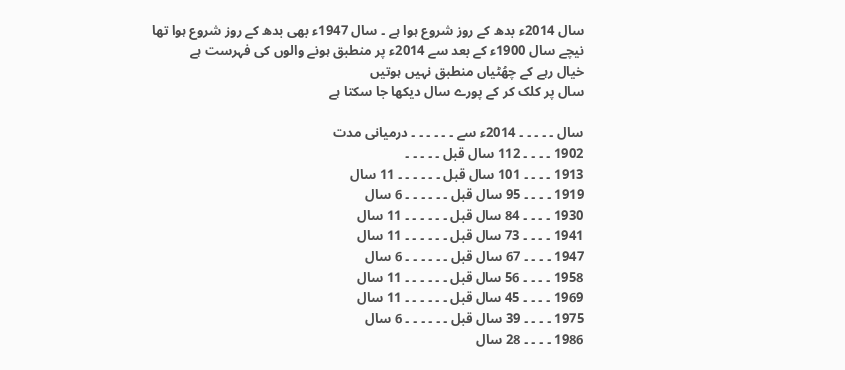سال 2014ء بدھ کے روز شروع ہوا ہے ۔ سال 1947ء بھی بدھ کے روز شروع ہوا تھا
نیچے سال 1900ء کے بعد سے 2014ء پر منطبق ہونے والوں کی فہرست ہے
خیال رہے کے چھُٹیاں منطبق نہیں ہوتیں
سال پر کلک کر کے پورے سال دیکھا جا سکتا ہے

سال ۔ ۔ ۔ ۔ ۔ 2014ء سے ۔ ۔ ۔ ۔ ۔ ۔ درمیانی مدت
1902 ۔ ۔ ۔ ۔ 112 سال قبل ۔ ۔ ۔ ۔ ۔
1913 ۔ ۔ ۔ ۔ 101 سال قبل ۔ ۔ ۔ ۔ ۔ ۔ 11 سال
1919 ۔ ۔ ۔ ۔ 95 سال قبل ۔ ۔ ۔ ۔ ۔ ۔ 6 سال
1930 ۔ ۔ ۔ ۔ 84 سال قبل ۔ ۔ ۔ ۔ ۔ ۔ 11 سال
1941 ۔ ۔ ۔ ۔ 73 سال قبل ۔ ۔ ۔ ۔ ۔ ۔ 11 سال
1947 ۔ ۔ ۔ ۔ 67 سال قبل ۔ ۔ ۔ ۔ ۔ ۔ 6 سال
1958 ۔ ۔ ۔ ۔ 56 سال قبل ۔ ۔ ۔ ۔ ۔ ۔ 11 سال
1969 ۔ ۔ ۔ ۔ 45 سال قبل ۔ ۔ ۔ ۔ ۔ ۔ 11 سال
1975 ۔ ۔ ۔ ۔ 39 سال قبل ۔ ۔ ۔ ۔ ۔ ۔ 6 سال
1986 ۔ ۔ ۔ ۔ 28 سال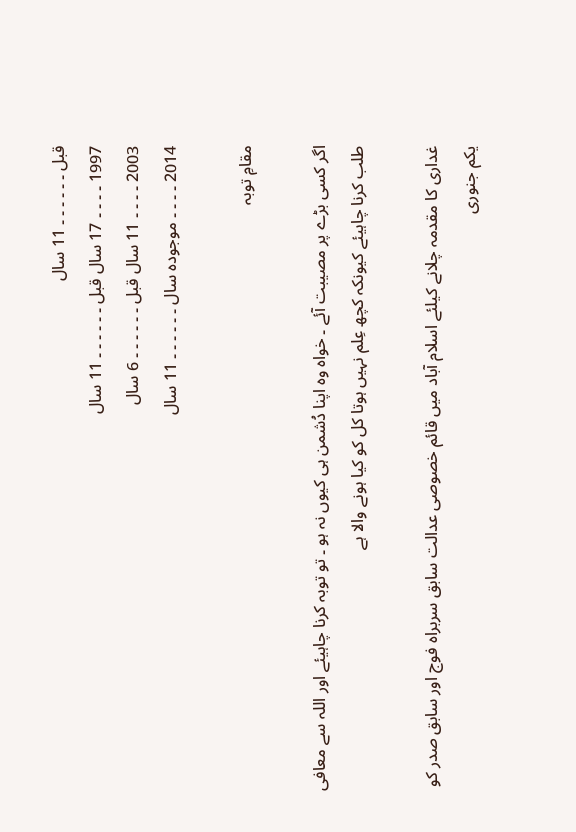قبل ۔ ۔ ۔ ۔ ۔ ۔ 11 سال
1997 ۔ ۔ ۔ ۔ 17 سال قبل ۔ ۔ ۔ ۔ ۔ ۔ 11 سال
2003 ۔ ۔ ۔ ۔ 11 سال قبل ۔ ۔ ۔ ۔ ۔ ۔ 6 سال
2014 ۔ ۔ ۔ ۔ موجودہ سال ۔ ۔ ۔ ۔ ۔ ۔ 11 سال

مقامِ توبہ

اگر کسی بڑے پر مصیبت آئے ۔ خواہ وہ اپنا دُشمن ہی کیوں نہ ہو ۔ تو توبہ کرنا چاہیئے اور اللہ سے معافی طلب کرنا چاہیئے کیونکہ کچھ عِلم نہیں ہوتا کل کو کیا ہونے والا ہے

غداری کا مقدمہ چلانے کیلئے اسلام آباد میں قائم خصوصی عدالت سابق سربراہ فوج اور سابق صدر کو یکم جنوری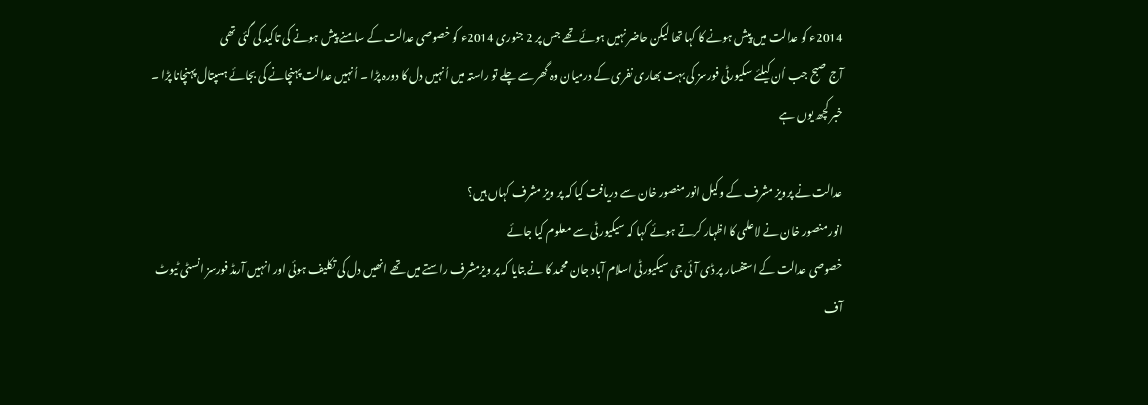2014ء کو عدالت میں پیش ہونے کا کہا تھا لیکن حاضر نہیں ہوئے تھے جس پر 2 جنوری 2014ء کو خصوصی عدالت کے سامنے پیش ہونے کی تاکید کی گئی تھی
آج صبح جب اُن کیلئے سکیورٹی فورسز کی بہت بھاری نفری کے درمیان وہ گھر سے چلے تو راستہ میں اُنہیں دل کا دورہ پڑا ۔ اُنہیں عدالت پہنچانے کی بجائے ہسپتال پہنچانا پڑا ۔ خبر کچھ یوں ہے

عدالت نے پرویز مشرف کے وکیل انور منصور خان سے دریافت کیا کہ پر ویز مشرف کہاں ہیں؟
انور منصور خان نے لاعلمی کا اظہار کرتے ہوئے کہا کہ سیکیورٹی سے معلوم کیا جائے
خصوصی عدالت کے استفسار پر ڈی آئی جی سیکیورٹی اسلام آباد جان محمد کا نے بتایا کہ پر ویزمشرف راستے میں تھے انھیں دل کی تکلیف ہوئی اور انہیں آرمڈ فورسز انسٹی ٹیوٹ آف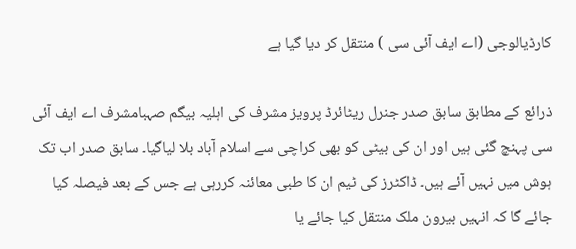کارڈیالوجی (اے ایف آئی سی ) منتقل کر دیا گیا ہے

ذرائع کے مطابق سابق صدر جنرل ریٹائرڈ پرویز مشرف کی اہلیہ بیگم صہبامشرف اے ایف آئی سی پہنچ گئی ہیں اور ان کی بیٹی کو بھی کراچی سے اسلام آباد بلا لیاگیا۔ سابق صدر اب تک ہوش میں نہیں آئے ہیں۔ ڈاکٹرز کی ٹیم ان کا طبی معائنہ کررہی ہے جس کے بعد فیصلہ کیا جائے گا کہ انہیں بیرون ملک منتقل کیا جائے یا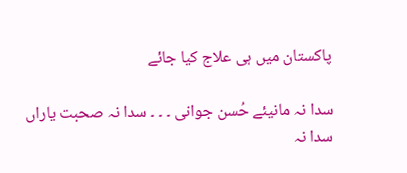پاکستان میں ہی علاج کیا جائے

سدا نہ مانیئے حُسن جوانی ۔ ۔ ۔ سدا نہ صحبت یاراں
سدا نہ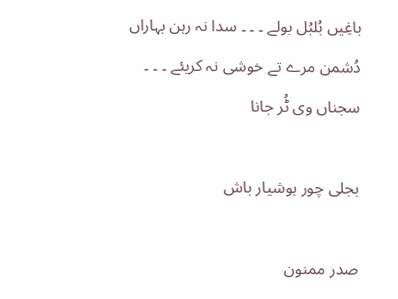باغِیں بُلبُل بولے ۔ ۔ ۔ سدا نہ رہن بہاراں
دُشمن مرے تے خوشی نہ کریئے ۔ ۔ ۔ سجناں وی ٹُر جانا

بجلی چور ہوشیار باش

صدر ممنون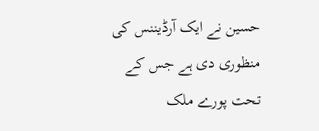حسین نے ایک آرڈیننس کی منظوری دی ہے جس کے تحت پورے ملک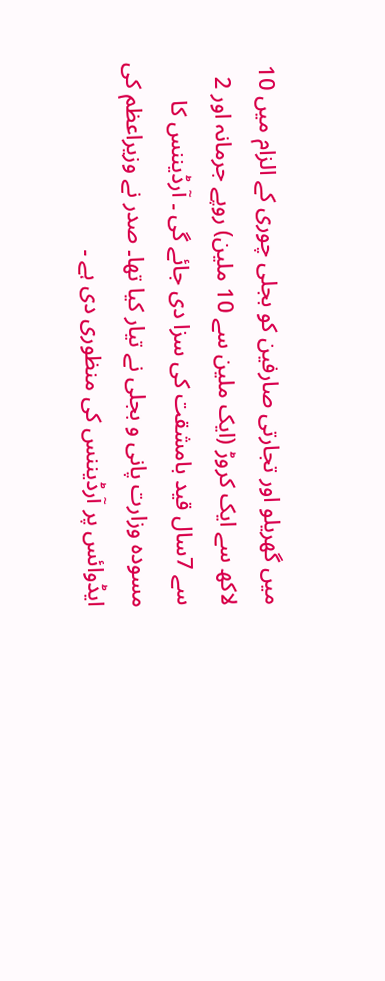میں گھریلو اور تجارتی صارفین کو بجلی چوری کے الزام میں 10 لاکھ سے ایک کروڑ (ایک ملین سے 10 ملین) روپے جرمانہ اور 2 سے 7سال قید بامشقت کی سزا دی جائے گی ۔ آرڈیننس کا مسودہ وزارت پانی و بجلی نے تیار کیا تھا۔ صدر نے وزیراعظم کی ایڈوائس پر آرڈیننس کی منظوری دی ہے ۔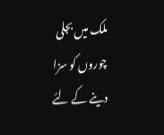ملک میں بجلی چوروں کو سزا دینے کے لئے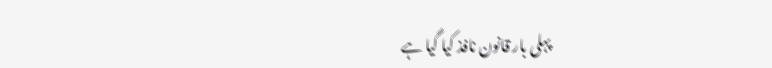پہلی بار قانون نافذ کیا گیا ہے